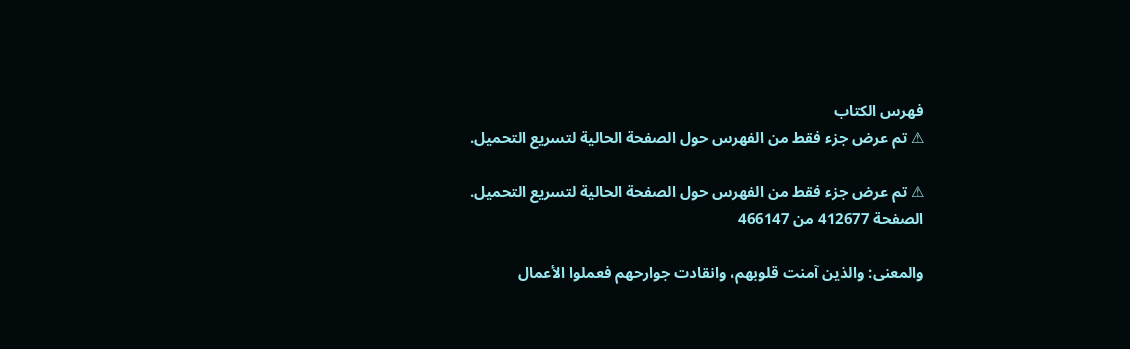فهرس الكتاب
⚠ تم عرض جزء فقط من الفهرس حول الصفحة الحالية لتسريع التحميل.

⚠ تم عرض جزء فقط من الفهرس حول الصفحة الحالية لتسريع التحميل.
الصفحة 412677 من 466147

والمعنى: والذين آمنت قلوبهم، وانقادت جوارحهم فعملوا الأعمال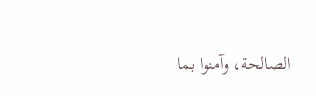الصالحة، وآمنوا بما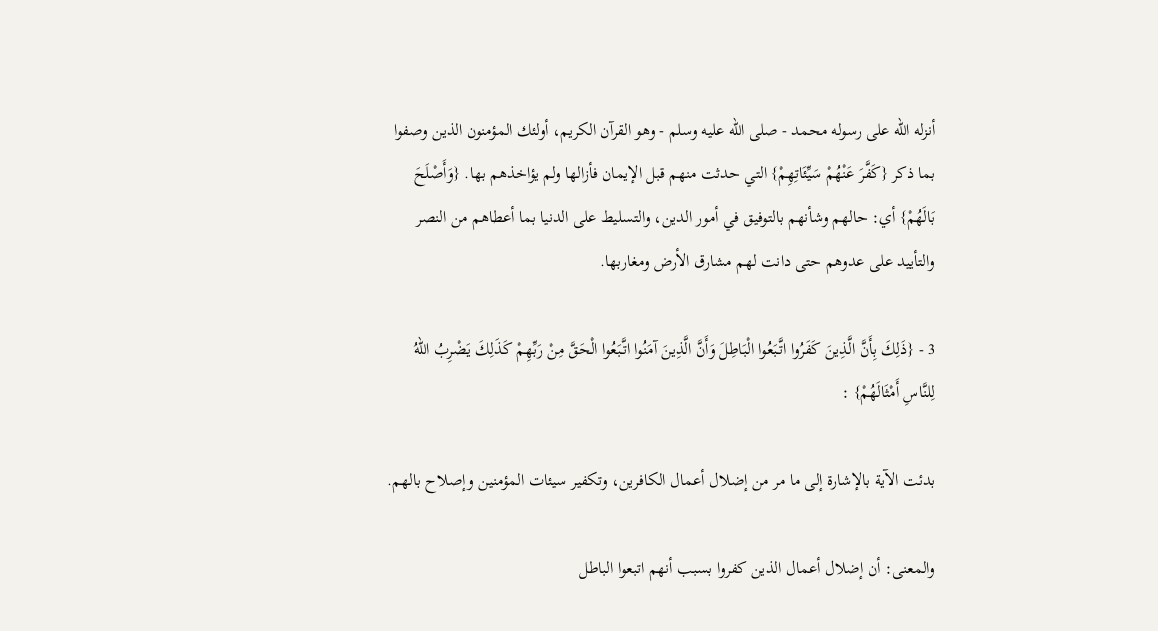أنزله الله على رسوله محمد - صلى الله عليه وسلم - وهو القرآن الكريم، أولئك المؤمنون الذين وصفوا بما ذكر {كَفَّرَ عَنْهُمْ سَيِّئَاتِهِمْ} التي حدثت منهم قبل الإيمان فأزالها ولم يؤاخذهم بها. {وَأَصْلَحَ بَالَهُمْ} أي: حالهم وشأنهم بالتوفيق في أمور الدين، والتسليط على الدنيا بما أعطاهم من النصر والتأييد على عدوهم حتى دانت لهم مشارق الأرض ومغاربها.

3 - {ذَلِكَ بِأَنَّ الَّذِينَ كَفَرُوا اتَّبَعُوا الْبَاطِلَ وَأَنَّ الَّذِينَ آمَنُوا اتَّبَعُوا الْحَقَّ مِنْ رَبِّهِمْ كَذَلِكَ يَضْرِبُ اللهُ لِلنَّاسِ أَمْثَالَهُمْ} :

بدئت الآية بالإشارة إلى ما مر من إضلال أعمال الكافرين، وتكفير سيئات المؤمنين وإصلاح بالهم.

والمعنى: أن إضلال أعمال الذين كفروا بسبب أنهم اتبعوا الباطل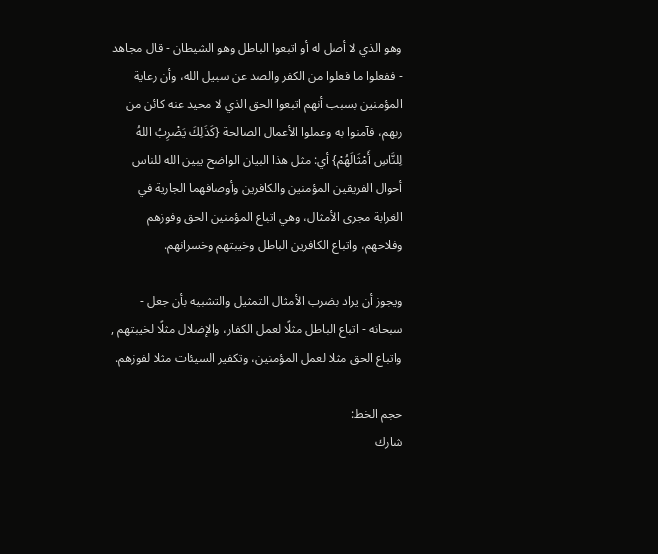وهو الذي لا أصل له أو اتبعوا الباطل وهو الشيطان - قال مجاهد - ففعلوا ما فعلوا من الكفر والصد عن سبيل الله، وأن رعاية المؤمنين بسبب أنهم اتبعوا الحق الذي لا محيد عنه كائن من ربهم، فآمنوا به وعملوا الأعمال الصالحة {كَذَلِكَ يَضْرِبُ اللهُ لِلنَّاسِ أَمْثَالَهُمْ} أي: مثل هذا البيان الواضح يبين الله للناس أحوال الفريقين المؤمنين والكافرين وأوصافهما الجارية في الغرابة مجرى الأمثال، وهي اتباع المؤمنين الحق وفوزهم وفلاحهم، واتباع الكافرين الباطل وخيبتهم وخسرانهم.

ويجوز أن يراد بضرب الأمثال التمثيل والتشبيه بأن جعل - سبحانه - اتباع الباطل مثلًا لعمل الكفار، والإضلال مثلًا لخيبتهم , واتباع الحق مثلا لعمل المؤمنين، وتكفير السيئات مثلا لفوزهم.

حجم الخط:
شارك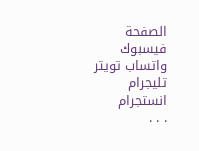الصفحة
فيسبوك واتساب تويتر تليجرام انستجرام
. . .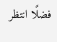فضلًا انتظر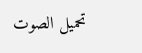تحميل الصوت